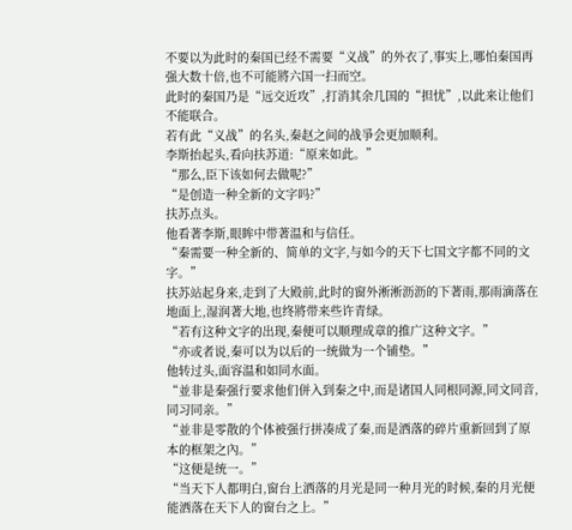不要以为此时的秦国已经不需要“义战”的外衣了,事实上,哪怕秦国再强大数十倍,也不可能將六国一扫而空。
此时的秦国乃是“远交近攻”,打消其余几国的“担忧”,以此来让他们不能联合。
若有此“义战”的名头,秦赵之间的战爭会更加顺利。
李斯抬起头,看向扶苏道:“原来如此。”
“那么,臣下该如何去做呢?”
“是创造一种全新的文字吗?”
扶苏点头。
他看著李斯,眼眸中带著温和与信任。
“秦需要一种全新的、简单的文字,与如今的天下七国文字都不同的文字。”
扶苏站起身来,走到了大殿前,此时的窗外淅淅沥沥的下著雨,那雨滴落在地面上,湿润著大地,也终將带来些许青绿。
“若有这种文字的出现,秦便可以顺理成章的推广这种文字。”
“亦或者说,秦可以为以后的一统做为一个铺垫。”
他转过头,面容温和如同水面。
“並非是秦强行要求他们併入到秦之中,而是诸国人同根同源,同文同音,同习同亲。”
“並非是零散的个体被强行拼凑成了秦,而是洒落的碎片重新回到了原本的框架之內。”
“这便是统一。”
“当天下人都明白,窗台上洒落的月光是同一种月光的时候,秦的月光便能洒落在天下人的窗台之上。”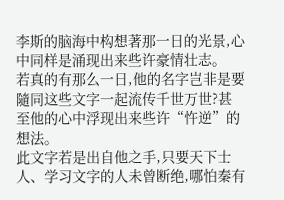李斯的脑海中构想著那一日的光景,心中同样是涌现出来些许豪情壮志。
若真的有那么一日,他的名字岂非是要隨同这些文字一起流传千世万世?甚至他的心中浮现出来些许“忤逆”的想法。
此文字若是出自他之手,只要天下士人、学习文字的人未曾断绝,哪怕秦有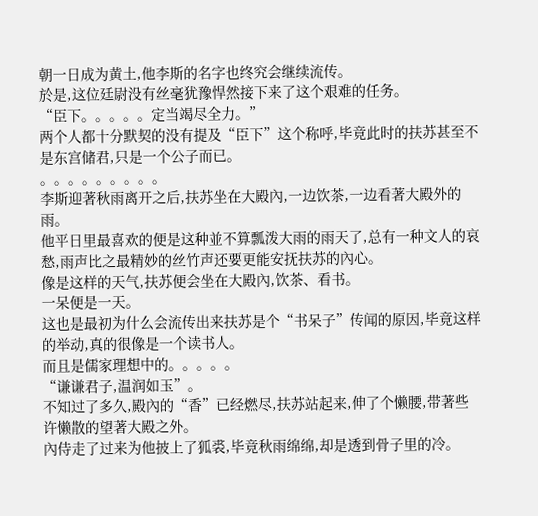朝一日成为黄土,他李斯的名字也终究会继续流传。
於是,这位廷尉没有丝毫犹豫悍然接下来了这个艰难的任务。
“臣下。。。。。定当竭尽全力。”
两个人都十分默契的没有提及“臣下”这个称呼,毕竟此时的扶苏甚至不是东宫储君,只是一个公子而已。
。。。。。。。。。
李斯迎著秋雨离开之后,扶苏坐在大殿內,一边饮茶,一边看著大殿外的雨。
他平日里最喜欢的便是这种並不算瓢泼大雨的雨天了,总有一种文人的哀愁,雨声比之最精妙的丝竹声还要更能安抚扶苏的內心。
像是这样的天气,扶苏便会坐在大殿內,饮茶、看书。
一呆便是一天。
这也是最初为什么会流传出来扶苏是个“书呆子”传闻的原因,毕竟这样的举动,真的很像是一个读书人。
而且是儒家理想中的。。。。。
“谦谦君子,温润如玉”。
不知过了多久,殿內的“香”已经燃尽,扶苏站起来,伸了个懒腰,带著些许懒散的望著大殿之外。
內侍走了过来为他披上了狐裘,毕竟秋雨绵绵,却是透到骨子里的冷。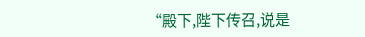“殿下,陛下传召,说是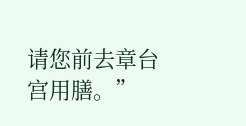请您前去章台宫用膳。”